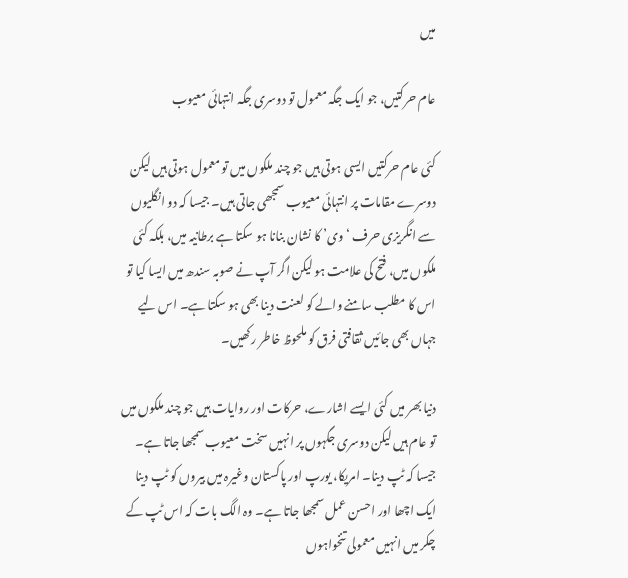میں

عام حرکتیں، جو ایک جگہ معمول تو دوسری جگہ انتہائی معیوب

کئی عام حرکتیں ایسی ہوتی ہیں جو چند ملکوں میں تو معمول ہوتی ہیں لیکن دوسرے مقامات پر انتہائی معیوب سمجھی جاتی ہیں۔ جیسا کہ دو انگلیوں سے انگریزی حرف ‘وی’ کا نشان بنانا ہو سکتا ہے برطانیہ میں، بلکہ کئی ملکوں میں، فتح کی علامت ہو لیکن اگر آپ نے صوبہ سندھ میں ایسا کیا تو اس کا مطلب سامنے والے کو لعنت دینا بھی ہو سکتا ہے۔ اس لیے جہاں بھی جائیں ثقافتی فرق کو ملحوظ خاطر رکھیں۔

دنیا بھر میں کئی ایسے اشارے، حرکات اور روایات ہیں جو چند ملکوں میں تو عام ہیں لیکن دوسری جگہوں پر انہیں سخت معیوب سمجھا جاتا ہے۔ جیسا کہ ٹپ دینا۔ امریکا، یورپ اور پاکستان وغیرہ میں بیروں کو ٹپ دینا ایک اچھا اور احسن عمل سمجھا جاتا ہے۔ وہ الگ بات کہ اس ٹپ کے چکر میں انہیں معمولی تنخواہوں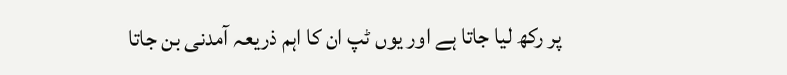پر رکھ لیا جاتا ہے اور یوں ٹپ ان کا اہم ذریعہ آمدنی بن جاتا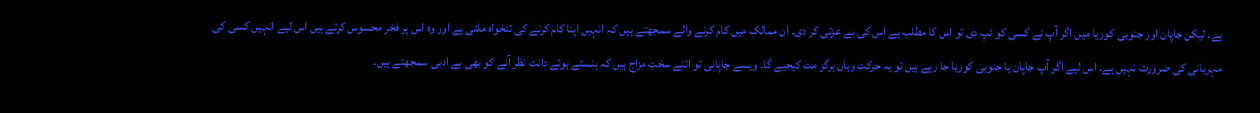ہے۔ لیکن جاپان اور جنوبی کوریا میں اگر آپ نے کسی کو ٹپ دی تو اس کا مطلب ہے اس کی بے عزتی کر دی۔ ان ممالک میں کام کرنے والے سمجھتے ہیں کہ انہیں اپنا کام کرنے کی تنخواہ ملتی ہے اور وہ اس پر فخر محسوس کرتے ہیں اس لیے انہیں کسی کی مہربانی کی ضرورت نہیں ہے۔ اس لیے اگر آپ جاپان یا جنوبی کوریا جا رہے ہیں تو یہ حرکت وہاں ہرگز مت کیجیے گا۔ ویسے جاپانی تو اتنے سخت مزاج ہیں کہ ہنستے ہوئے دانت نظر آنے کو بھی بے ادبی سمجھتے ہیں۔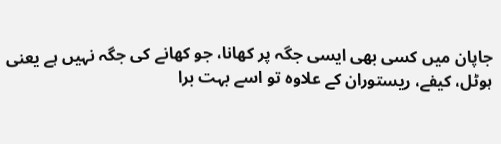جاپان میں کسی بھی ایسی جگہ پر کھانا، جو کھانے کی جگہ نہیں ہے یعنی ہوٹل، کیفے، ریستوران کے علاوہ تو اسے بہت برا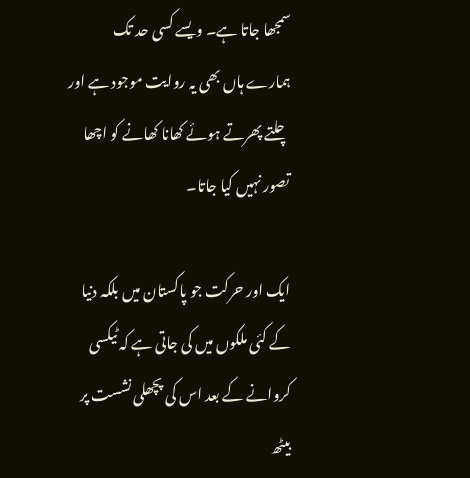سمجھا جاتا ہے۔ ویسے کسی حد تک ہمارے ہاں بھی یہ روایت موجود ہے اور چلتے پھرتے ہوئے کھانا کھانے کو اچھا تصور نہیں کیا جاتا۔

ایک اور حرکت جو پاکستان میں بلکہ دنیا کے کئی ملکوں میں کی جاتی ہے کہ ٹیکسی کروانے کے بعد اس کی پچھلی نشست پر بیٹھ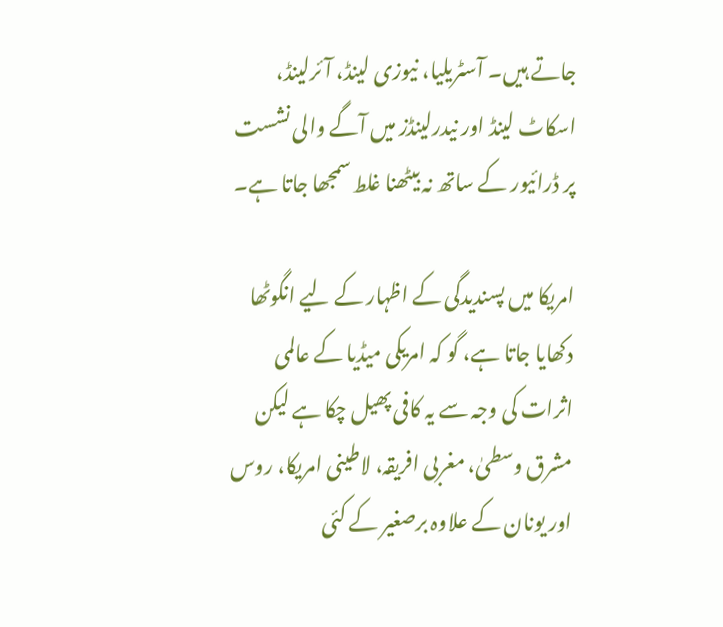جاتے ہیں۔ آسٹریلیا، نیوزی لینڈ، آئرلینڈ، اسکاٹ لینڈ اور نیدرلینڈز میں آگے والی نشست پر ڈرائیور کے ساتھ نہ بیٹھنا غلط سمجھا جاتا ہے۔

امریکا میں پسندیدگی کے اظہار کے لیے انگوٹھا دکھایا جاتا ہے، گو کہ امریکی میڈیا کے عالمی اثرات کی وجہ سے یہ کافی پھیل چکا ہے لیکن مشرق وسطیٰ، مغربی افریقہ، لاطینی امریکا، روس اور یونان کے علاوہ برصغیر کے کئی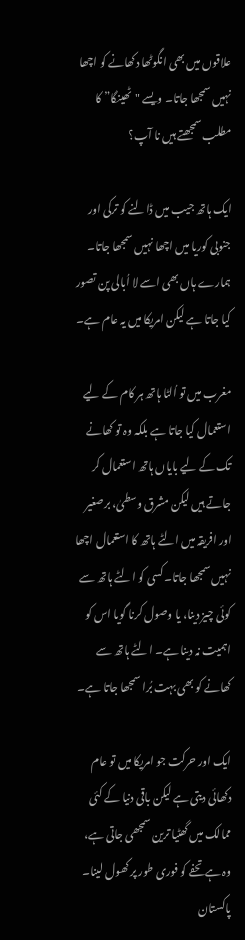علاقوں میں بھی انگوٹھا دکھانے کو اچھا نہیں سمجھا جاتا۔ ویسے "ٹھینگا” کا مطلب سمجھتے ہیں نا آپ؟

ایک ہاتھ جیب میں ڈالنے کو ترکی اور جنوبی کوریا میں اچھا نہیں سمجھا جاتا۔ ہمارے ہاں بھی اسے لا اُبالی پن تصور کیا جاتا ہے لیکن امریکا میں یہ عام ہے۔

مغرب میں تو اُلٹا ہاتھ ہر کام کے لیے استعمال کیا جاتا ہے بلکہ وہ تو کھانے تک کے لیے بایاں ہاتھ استعمال کر جاتے ہیں لیکن مشرق وسطیٰ، برصغیر اور افریقہ میں الٹے ہاتھ کا استعمال اچھا نہیں سمجھا جاتا۔ کسی کو الٹے ہاتھ سے کوئی چیز دینا، یا وصول کرنا گویا اس کو اہمیت نہ دینا ہے۔ الٹے ہاتھ سے کھانے کو بھی بہت بُرا سمجھا جاتا ہے۔

ایک اور حرکت جو امریکا میں تو عام دکھائی دیتی ہے لیکن باقی دنیا کے کئی ممالک میں گھٹیا ترین سمجھی جاتی ہے، وہ ہے تحفے کو فوری طور پر کھول لینا۔ پاکستان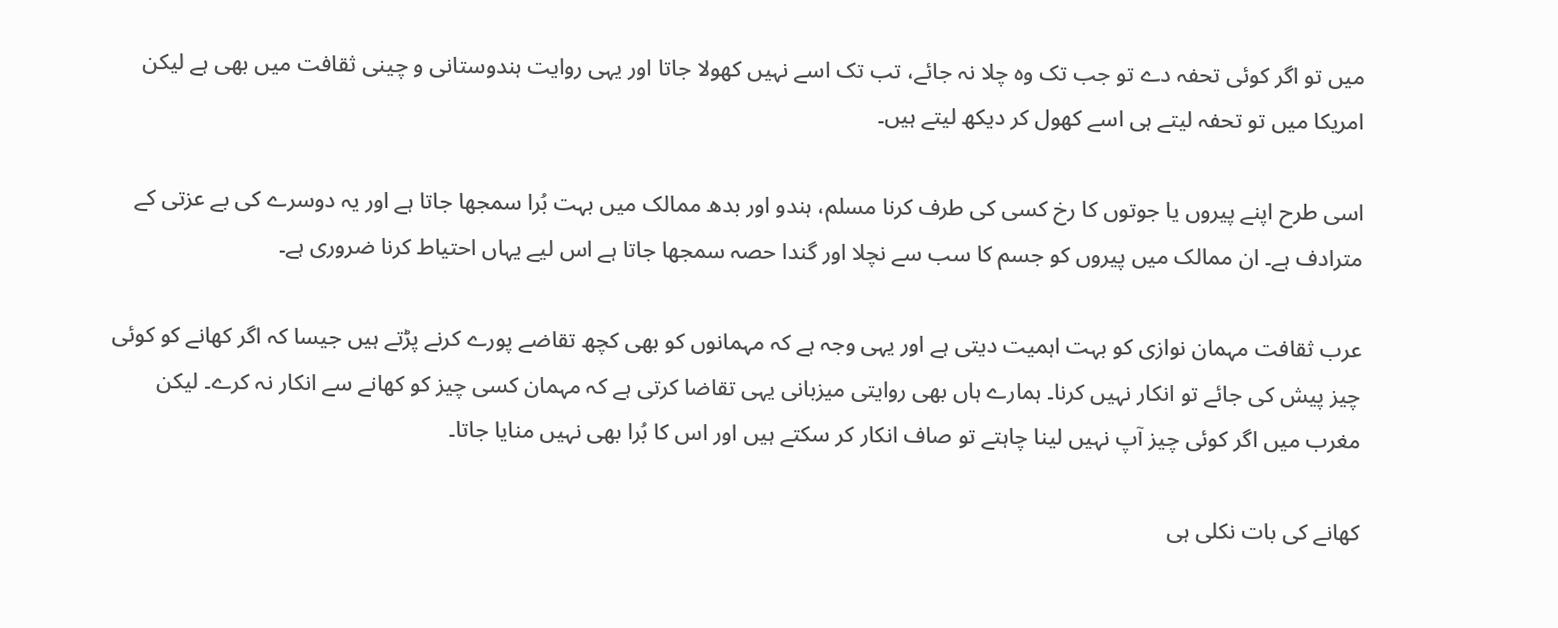میں تو اگر کوئی تحفہ دے تو جب تک وہ چلا نہ جائے، تب تک اسے نہیں کھولا جاتا اور یہی روایت ہندوستانی و چینی ثقافت میں بھی ہے لیکن امریکا میں تو تحفہ لیتے ہی اسے کھول کر دیکھ لیتے ہیں۔

اسی طرح اپنے پیروں یا جوتوں کا رخ کسی کی طرف کرنا مسلم، ہندو اور بدھ ممالک میں بہت بُرا سمجھا جاتا ہے اور یہ دوسرے کی بے عزتی کے مترادف ہے۔ ان ممالک میں پیروں کو جسم کا سب سے نچلا اور گندا حصہ سمجھا جاتا ہے اس لیے یہاں احتیاط کرنا ضروری ہے۔

عرب ثقافت مہمان نوازی کو بہت اہمیت دیتی ہے اور یہی وجہ ہے کہ مہمانوں کو بھی کچھ تقاضے پورے کرنے پڑتے ہیں جیسا کہ اگر کھانے کو کوئی چیز پیش کی جائے تو انکار نہیں کرنا۔ ہمارے ہاں بھی روایتی میزبانی یہی تقاضا کرتی ہے کہ مہمان کسی چیز کو کھانے سے انکار نہ کرے۔ لیکن مغرب میں اگر کوئی چیز آپ نہیں لینا چاہتے تو صاف انکار کر سکتے ہیں اور اس کا بُرا بھی نہیں منایا جاتا۔

کھانے کی بات نکلی ہی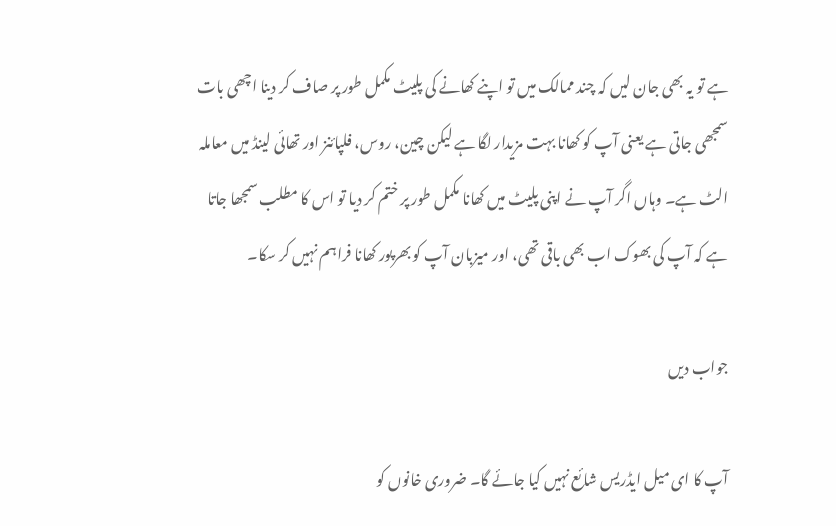ہے تو یہ بھی جان لیں کہ چند ممالک میں تو اپنے کھانے کی پلیٹ مکمل طور پر صاف کر دینا اچھی بات سمجھی جاتی ہے یعنی آپ کو کھانا بہت مزیدار لگا ہے لیکن چین، روس، فلپائنز اور تھائی لینڈ میں معاملہ الٹ ہے۔ وہاں اگر آپ نے اپنی پلیٹ میں کھانا مکمل طور پر ختم کر دیا تو اس کا مطلب سمجھا جاتا ہے کہ آپ کی بھوک اب بھی باقی تھی، اور میزبان آپ کو بھرپور کھانا فراہم نہیں کر سکا۔

جواب دیں

آپ کا ای میل ایڈریس شائع نہیں کیا جائے گا۔ ضروری خانوں کو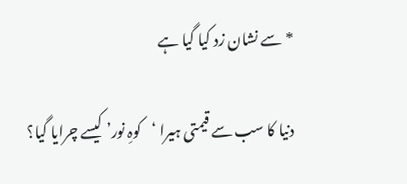* سے نشان زد کیا گیا ہے

دنیا کا سب سے قیمتی ہیرا ‘کوہِ نور’ کیسے چرایا گیا؟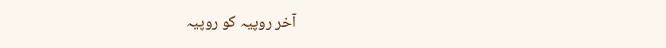آخر روپیہ کو روپیہ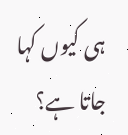ہی کیوں کہا جاتا ہے؟